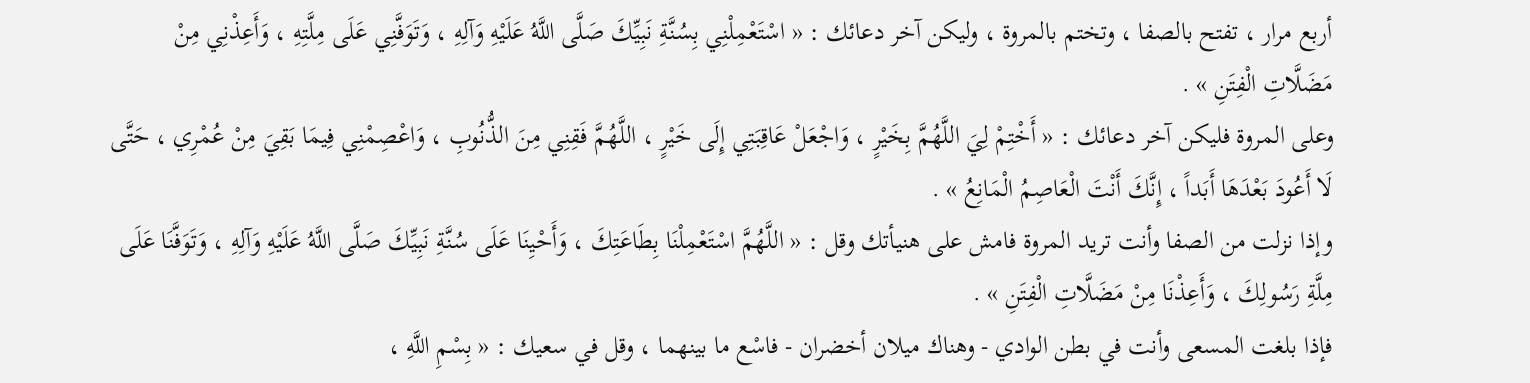أربع مرار ، تفتح بالصفا ، وتختم بالمروة ، وليكن آخر دعائك : « اسْتَعْمِلْنِي بِسُنَّةِ نَبِيِّكَ صَلَّى اللَّهُ عَلَيْهِ وَآلِهِ ، وَتَوَفَّنِي عَلَى مِلَّتِهِ ، وَأَعِذْنِي مِنْ مَضَلَّاتِ الْفِتَنِ » .
وعلى المروة فليكن آخر دعائك : « أَخْتِمْ لِيَ اللَّهُمَّ بِخَيْرٍ ، وَاجْعَلْ عَاقِبَتِي إِلَى خَيْرٍ ، اللَّهُمَّ فَقِنِي مِنَ الذُّنُوبِ ، وَاعْصِمْنِي فِيمَا بَقِيَ مِنْ عُمْرِي ، حَتَّى لَا أَعُودَ بَعْدَهَا أَبَداً ، إِنَّكَ أَنْتَ الْعَاصِمُ الْمَانِعُ » .
وإذا نزلت من الصفا وأنت تريد المروة فامش على هنيأتك وقل : « اللَّهُمَّ اسْتَعْمِلْنَا بِطَاعَتِكَ ، وَأَحْيِنَا عَلَى سُنَّةِ نَبِيِّكَ صَلَّى اللَّهُ عَلَيْهِ وَآلِهِ ، وَتَوَفَّنَا عَلَى مِلَّةِ رَسُولِكَ ، وَأَعِذْنَا مِنْ مَضَلَّاتِ الْفِتَنِ » .
فإذا بلغت المسعى وأنت في بطن الوادي - وهناك ميلان أخضران - فاسْع ما بينهما ، وقل في سعيك : « بِسْمِ اللَّهِ ،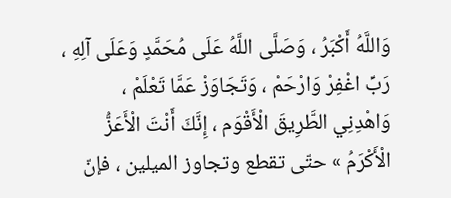وَاللَّهُ أَكْبَرُ ، وَصَلَّى اللَّهُ عَلَى مُحَمَّدٍ وَعَلَى آلِهِ ، رَبِّ اغْفِرْ وَارْحَمْ ، وَتَجَاوَزْ عَمَّا تَعْلَمْ ، وَاهْدِنِي الطَّرِيقَ الْأَقْوَم ، إِنَّكَ أَنْتَ الْأَعَزُّ الْأَكْرَمُ » حتّى تقطع وتجاوز الميلين ، فإنّ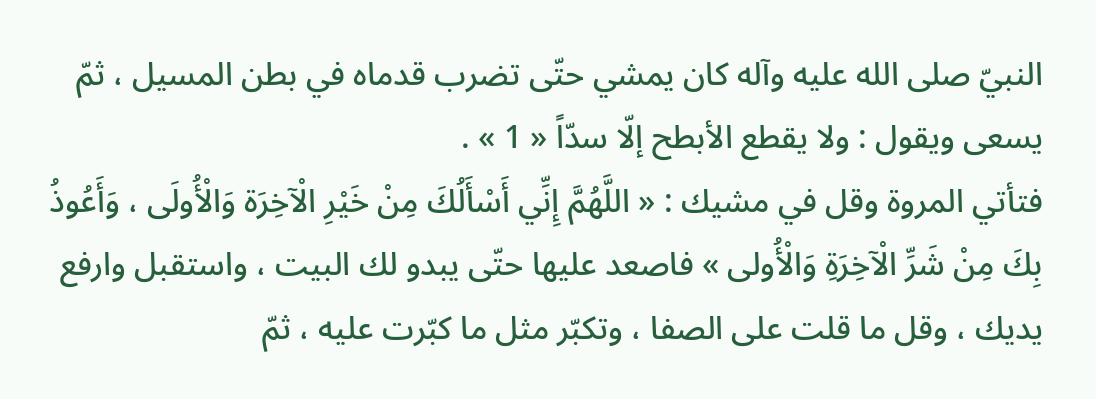النبيّ صلى الله عليه وآله كان يمشي حتّى تضرب قدماه في بطن المسيل ، ثمّ يسعى ويقول : ولا يقطع الأبطح إلّا سدّاً « 1 » .
فتأتي المروة وقل في مشيك : « اللَّهُمَّ إِنِّي أَسْأَلُكَ مِنْ خَيْرِ الْآخِرَة وَالْأُولَى ، وَأَعُوذُ بِكَ مِنْ شَرِّ الْآخِرَةِ وَالْأُولى » فاصعد عليها حتّى يبدو لك البيت ، واستقبل وارفع يديك ، وقل ما قلت على الصفا ، وتكبّر مثل ما كبّرت عليه ، ثمّ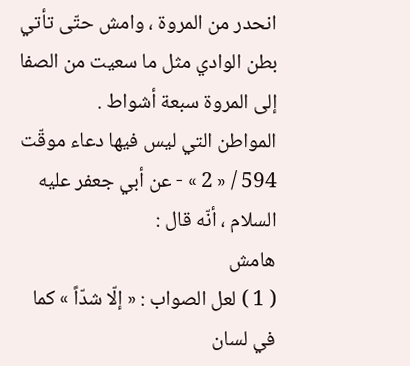انحدر من المروة ، وامش حتّى تأتي بطن الوادي مثل ما سعيت من الصفا إلى المروة سبعة أشواط .
المواطن التي ليس فيها دعاء موقّت
594 / « 2 » - عن أبي جعفر عليه السلام ، أنّه قال :
هامش
( 1 ) لعل الصواب : « إلّا شدّاً » كما في لسان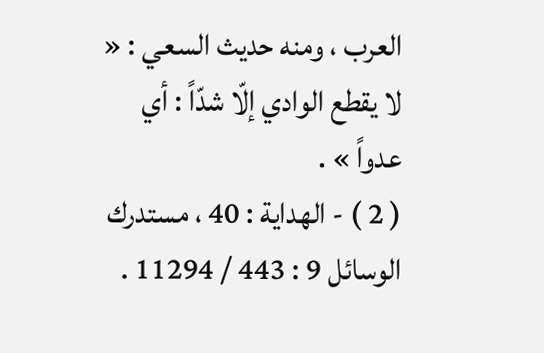العرب ، ومنه حديث السعي : « لا يقطع الوادي إلّا شدّاً : أي عدواً » .
( 2 ) - الهداية : 40 ، مستدرك الوسائل 9 : 443 / 11294 .